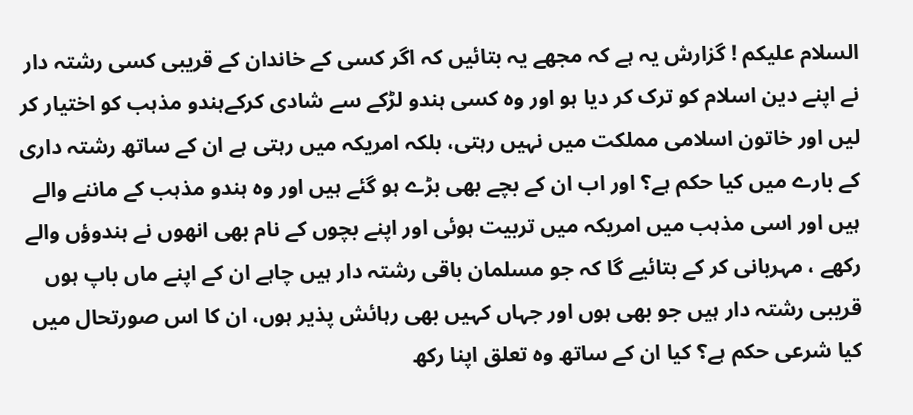السلام علیکم ! گزارش یہ ہے کہ مجھے یہ بتائیں کہ اگر کسی کے خاندان کے قریبی کسی رشتہ دار نے اپنے دین اسلام کو ترک کر دیا ہو اور وہ کسی ہندو لڑکے سے شادی کرکےہندو مذہب کو اختیار کر لیں اور خاتون اسلامی مملکت میں نہیں رہتی، بلکہ امریکہ میں رہتی ہے ان کے ساتھ رشتہ داری کے بارے میں کیا حکم ہے؟ اور اب ان کے بچے بھی بڑے ہو گئے ہیں اور وہ ہندو مذہب کے ماننے والے ہیں اور اسی مذہب میں امریکہ میں تربیت ہوئی اور اپنے بچوں کے نام بھی انھوں نے ہندوؤں والے رکھے ، مہربانی کر کے بتائیے گا کہ جو مسلمان باقی رشتہ دار ہیں چاہے ان کے اپنے ماں باپ ہوں قریبی رشتہ دار ہیں جو بھی ہوں اور جہاں کہیں بھی رہائش پذیر ہوں، ان کا اس صورتحال میں کیا شرعی حکم ہے؟ کیا ان کے ساتھ وہ تعلق اپنا رکھ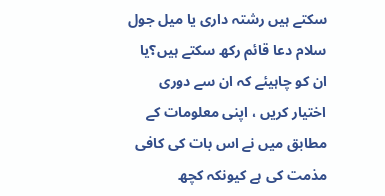سکتے ہیں رشتہ داری یا میل جول سلام دعا قائم رکھ سکتے ہیں؟یا ان کو چاہیئے کہ ان سے دوری اختیار کریں ، اپنی معلومات کے مطابق میں نے اس بات کی کافی مذمت کی ہے کیونکہ کچھ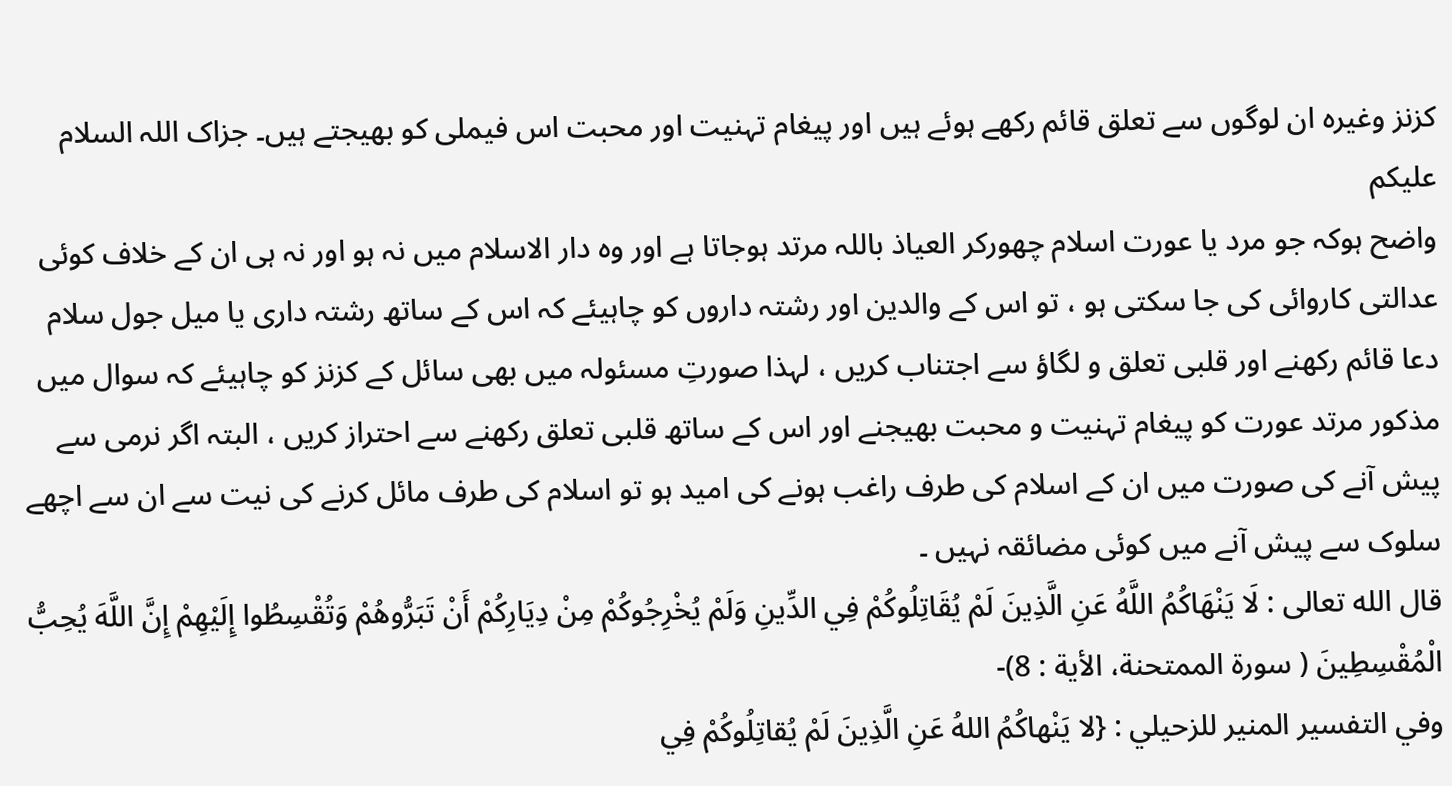کزنز وغیرہ ان لوگوں سے تعلق قائم رکھے ہوئے ہیں اور پیغام تہنیت اور محبت اس فیملی کو بھیجتے ہیں۔ جزاک اللہ السلام علیکم
واضح ہوکہ جو مرد یا عورت اسلام چھورکر العیاذ باللہ مرتد ہوجاتا ہے اور وہ دار الاسلام میں نہ ہو اور نہ ہی ان کے خلاف کوئی عدالتی کاروائی کی جا سکتی ہو ، تو اس کے والدین اور رشتہ داروں کو چاہیئے کہ اس کے ساتھ رشتہ داری یا میل جول سلام دعا قائم رکھنے اور قلبی تعلق و لگاؤ سے اجتناب کریں ، لہذا صورتِ مسئولہ میں بھی سائل کے کزنز کو چاہیئے کہ سوال میں مذکور مرتد عورت کو پیغام تہنیت و محبت بھیجنے اور اس کے ساتھ قلبی تعلق رکھنے سے احتراز کریں ، البتہ اگر نرمی سے پیش آنے کی صورت میں ان کے اسلام کی طرف راغب ہونے کی امید ہو تو اسلام کی طرف مائل کرنے کی نیت سے ان سے اچھے سلوک سے پیش آنے میں کوئی مضائقہ نہیں ۔
قال الله تعالى : لَا يَنْهَاكُمُ اللَّهُ عَنِ الَّذِينَ لَمْ يُقَاتِلُوكُمْ فِي الدِّينِ وَلَمْ يُخْرِجُوكُمْ مِنْ دِيَارِكُمْ أَنْ تَبَرُّوهُمْ وَتُقْسِطُوا إِلَيْهِمْ إِنَّ اللَّهَ يُحِبُّ الْمُقْسِطِينَ ( سورة الممتحنة، الأية : 8)-
وفي التفسير المنير للزحيلي : {لا يَنْهاكُمُ اللهُ عَنِ الَّذِينَ لَمْ يُقاتِلُوكُمْ فِي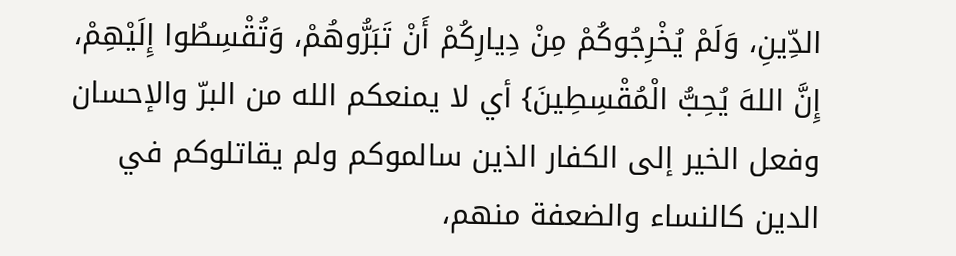الدِّينِ، وَلَمْ يُخْرِجُوكُمْ مِنْ دِيارِكُمْ أَنْ تَبَرُّوهُمْ، وَتُقْسِطُوا إِلَيْهِمْ، إِنَّ اللهَ يُحِبُّ الْمُقْسِطِينَ} أي لا يمنعكم الله من البرّ والإحسان وفعل الخير إلى الكفار الذين سالموكم ولم يقاتلوكم في الدين كالنساء والضعفة منهم،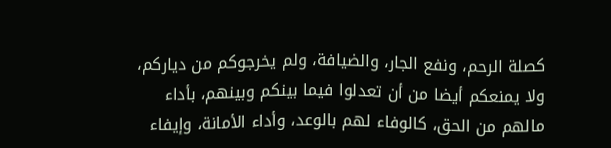كصلة الرحم، ونفع الجار، والضيافة، ولم يخرجوكم من دياركم، ولا يمنعكم أيضا من أن تعدلوا فيما بينكم وبينهم، بأداء مالهم من الحق، كالوفاء لهم بالوعد، وأداء الأمانة، وإيفاء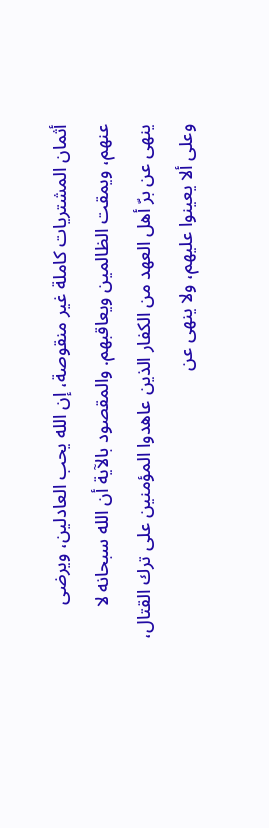أثمان المشتريات كاملة غير منقوصة، إن الله يحب العادلين، ويرضى عنهم، ويمقت الظالمين ويعاقبهم. والمقصود بالآية أن الله سبحانه لا ينهى عن برّ أهل العهد من الكفار الذين عاهدوا المؤمنين على ترك القتال، وعلى ألا يعينوا عليهم، ولا ينهى عن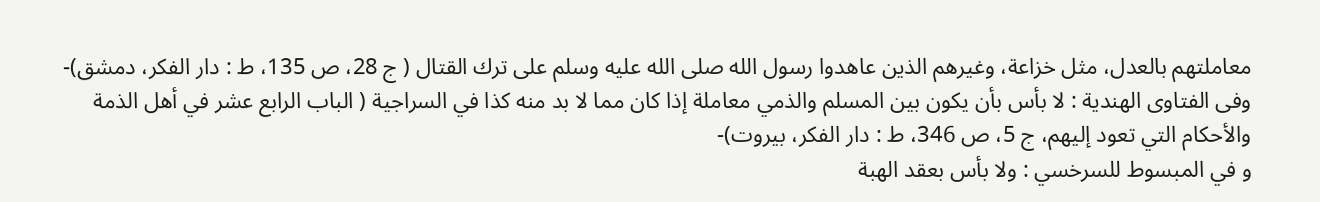معاملتهم بالعدل، مثل خزاعة، وغيرهم الذين عاهدوا رسول الله صلى الله عليه وسلم على ترك القتال ( ج 28، ص 135، ط : دار الفكر، دمشق)-
وفی الفتاوى الهندية : لا بأس بأن يكون بين المسلم والذمي معاملة إذا كان مما لا بد منه كذا في السراجية ( الباب الرابع عشر في أهل الذمة والأحكام التي تعود إليهم، ج 5، ص 346، ط : دار الفكر، بيروت)-
و في المبسوط للسرخسي : ولا بأس بعقد الهبة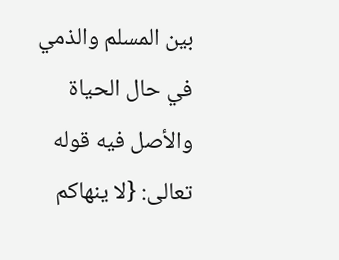بين المسلم والذمي في حال الحياة والأصل فيه قوله تعالى: {لا ينهاكم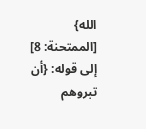الله} [الممتحنة: 8] إلى قوله: {أن تبروهم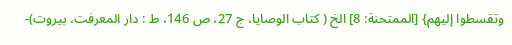وتقسطوا إليهم} [الممتحنة: 8] الخ ( كتاب الوصايا، ج 27، ص 146، ط : دار المعرفت، بيروت)-